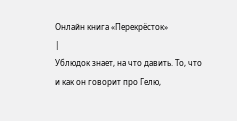Онлайн книга «Перекрёсток»
|
Ублюдок знает, на что давить. То, что и как он говорит про Гелю,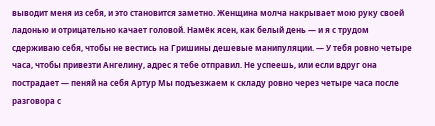выводит меня из себя, и это становится заметно. Женщина молча накрывает мою руку своей ладонью и отрицательно качает головой. Намёк ясен, как белый день — и я с трудом сдерживаю себя, чтобы не вестись на Гришины дешевые манипуляции. — У тебя ровно четыре часа, чтобы привезти Ангелину, адрес я тебе отправил. Не успеешь, или если вдруг она пострадает — пеняй на себя Артур Мы подъезжаем к складу ровно через четыре часа после разговора с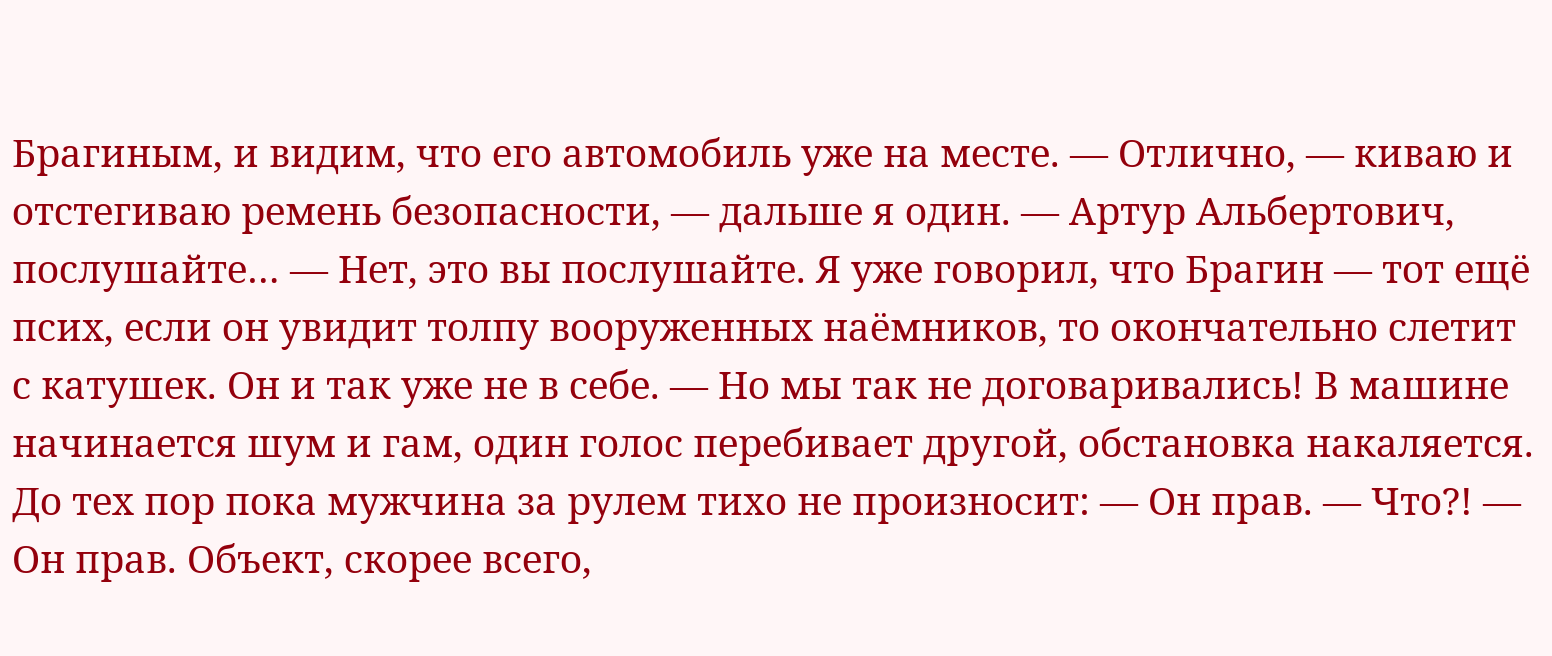Брагиным, и видим, что его автомобиль уже на месте. — Отлично, — киваю и отстегиваю ремень безопасности, — дальше я один. — Артур Альбертович, послушайте… — Нет, это вы послушайте. Я уже говорил, что Брагин — тот ещё псих, если он увидит толпу вооруженных наёмников, то окончательно слетит с катушек. Он и так уже не в себе. — Но мы так не договаривались! В машине начинается шум и гам, один голос перебивает другой, обстановка накаляется. До тех пор пока мужчина за рулем тихо не произносит: — Он прав. — Что?! — Он прав. Объект, скорее всего,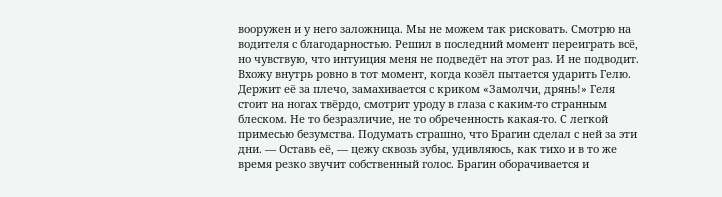вооружен и у него заложница. Мы не можем так рисковать. Смотрю на водителя с благодарностью. Решил в последний момент переиграть всё, но чувствую, что интуиция меня не подведёт на этот раз. И не подводит. Вхожу внутрь ровно в тот момент, когда козёл пытается ударить Гелю. Держит её за плечо, замахивается с криком «Замолчи, дрянь!» Геля стоит на ногах твёрдо, смотрит уроду в глаза с каким-то странным блеском. Не то безразличие, не то обреченность какая-то. С легкой примесью безумства. Подумать страшно, что Брагин сделал с ней за эти дни. — Оставь её, — цежу сквозь зубы, удивляюсь, как тихо и в то же время резко звучит собственный голос. Брагин оборачивается и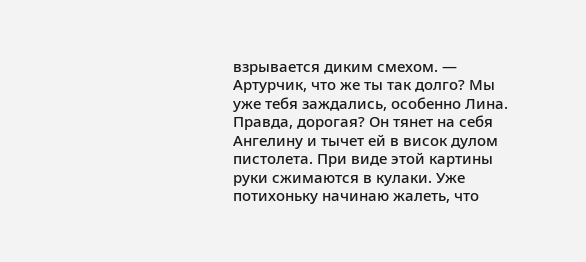взрывается диким смехом. — Артурчик, что же ты так долго? Мы уже тебя заждались, особенно Лина. Правда, дорогая? Он тянет на себя Ангелину и тычет ей в висок дулом пистолета. При виде этой картины руки сжимаются в кулаки. Уже потихоньку начинаю жалеть, что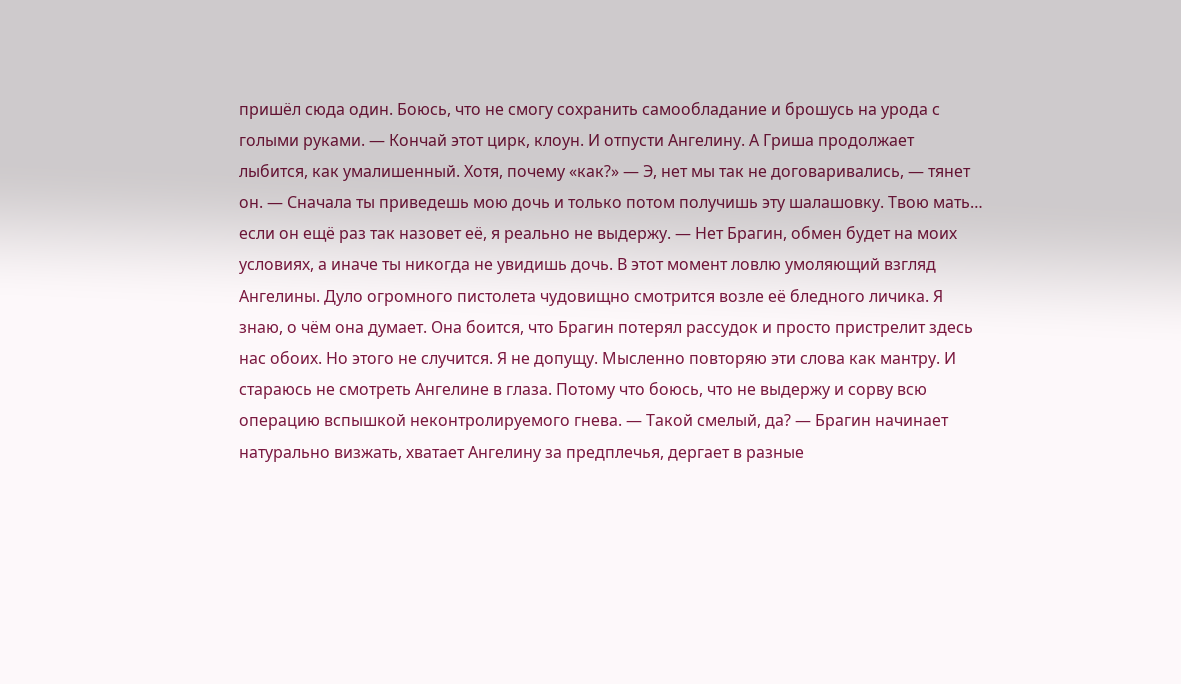пришёл сюда один. Боюсь, что не смогу сохранить самообладание и брошусь на урода с голыми руками. — Кончай этот цирк, клоун. И отпусти Ангелину. А Гриша продолжает лыбится, как умалишенный. Хотя, почему «как?» — Э, нет мы так не договаривались, — тянет он. — Сначала ты приведешь мою дочь и только потом получишь эту шалашовку. Твою мать… если он ещё раз так назовет её, я реально не выдержу. — Нет Брагин, обмен будет на моих условиях, а иначе ты никогда не увидишь дочь. В этот момент ловлю умоляющий взгляд Ангелины. Дуло огромного пистолета чудовищно смотрится возле её бледного личика. Я знаю, о чём она думает. Она боится, что Брагин потерял рассудок и просто пристрелит здесь нас обоих. Но этого не случится. Я не допущу. Мысленно повторяю эти слова как мантру. И стараюсь не смотреть Ангелине в глаза. Потому что боюсь, что не выдержу и сорву всю операцию вспышкой неконтролируемого гнева. — Такой смелый, да? — Брагин начинает натурально визжать, хватает Ангелину за предплечья, дергает в разные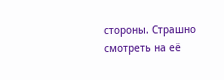стороны. Страшно смотреть на её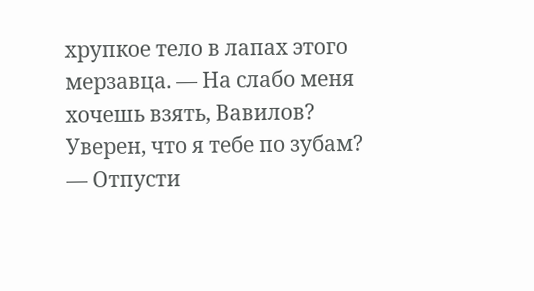хрупкое тело в лапах этого мерзавца. — На слабо меня хочешь взять, Вавилов? Уверен, что я тебе по зубам? — Отпусти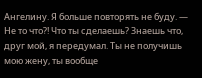Ангелину. Я больше повторять не буду. — Не то что?! Что ты сделаешь? Знаешь что, друг мой, я передумал. Ты не получишь мою жену, ты вообще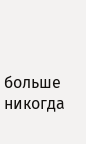больше никогда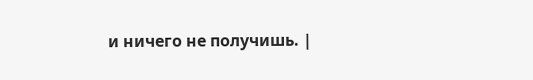и ничего не получишь. |